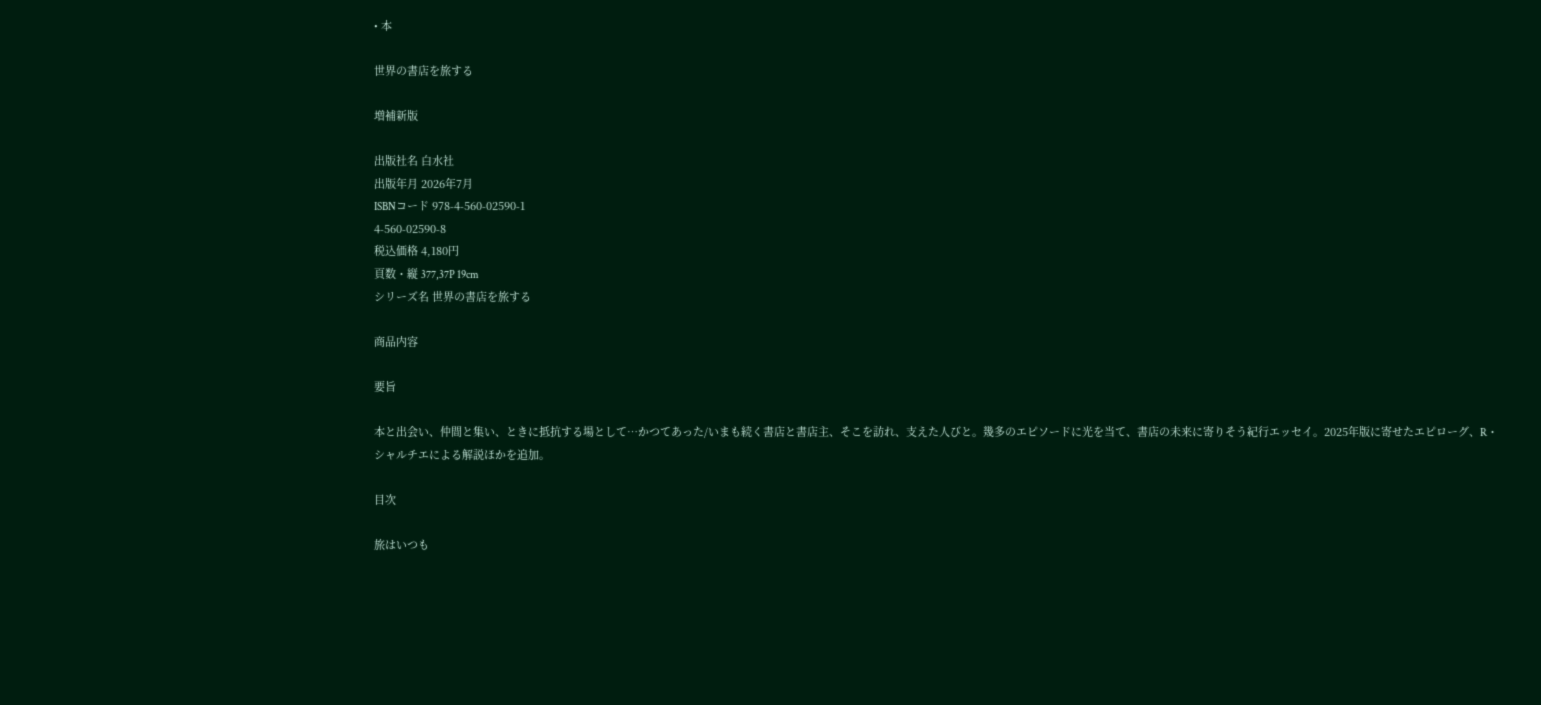• 本

世界の書店を旅する

増補新版

出版社名 白水社
出版年月 2026年7月
ISBNコード 978-4-560-02590-1
4-560-02590-8
税込価格 4,180円
頁数・縦 377,37P 19cm
シリーズ名 世界の書店を旅する

商品内容

要旨

本と出会い、仲間と集い、ときに抵抗する場として…かつてあった/いまも続く書店と書店主、そこを訪れ、支えた人びと。幾多のエピソードに光を当て、書店の未来に寄りそう紀行エッセイ。2025年版に寄せたエピローグ、R・シャルチエによる解説ほかを追加。

目次

旅はいつも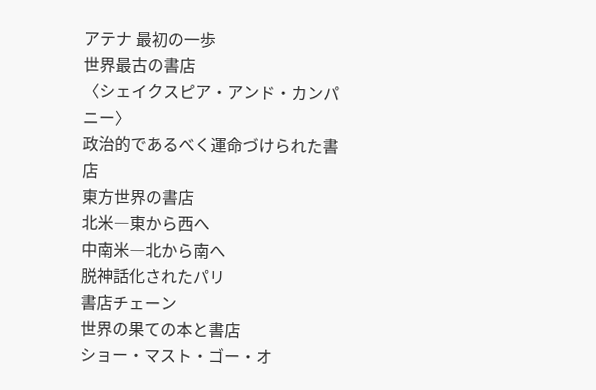アテナ 最初の一歩
世界最古の書店
〈シェイクスピア・アンド・カンパニー〉
政治的であるべく運命づけられた書店
東方世界の書店
北米―東から西へ
中南米―北から南へ
脱神話化されたパリ
書店チェーン
世界の果ての本と書店
ショー・マスト・ゴー・オ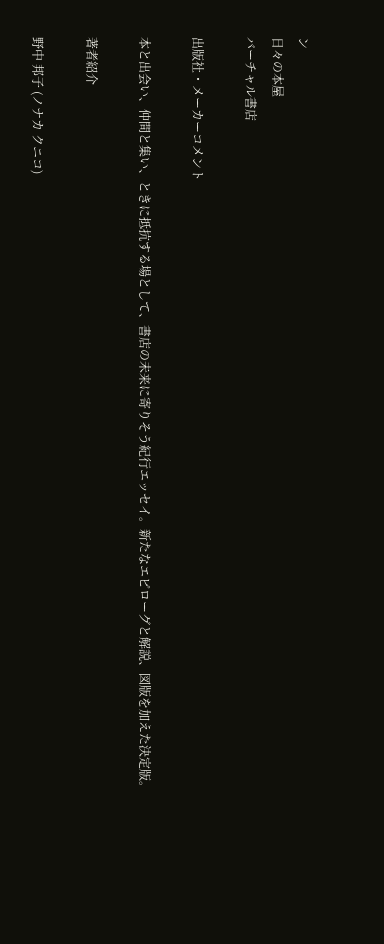ン
日々の本屋
バーチャル書店

出版社・メーカーコメント

本と出会い、仲間と集い、ときに抵抗する場として、書店の未来に寄りそう紀行エッセイ。新たなエピローグと解説、図版を加えた決定版。

著者紹介

野中 邦子 (ノナカ クニコ)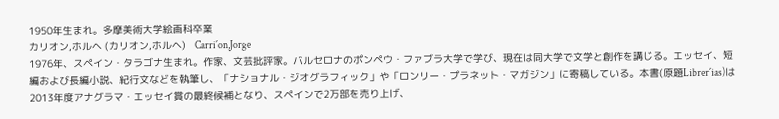1950年生まれ。多摩美術大学絵画科卒業
カリオン,ホルヘ (カリオン,ホルヘ)   Carri´on,Jorge
1976年、スペイン・タラゴナ生まれ。作家、文芸批評家。バルセロナのポンペウ・ファブラ大学で学び、現在は同大学で文学と創作を講じる。エッセイ、短編および長編小説、紀行文などを執筆し、「ナショナル・ジオグラフィック」や「ロンリー・プラネット・マガジン」に寄稿している。本書(原題Librer´ias)は2013年度アナグラマ・エッセイ賞の最終候補となり、スペインで2万部を売り上げ、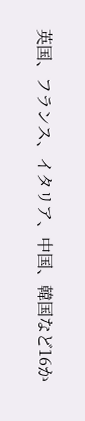英国、フランス、イタリア、中国、韓国など16か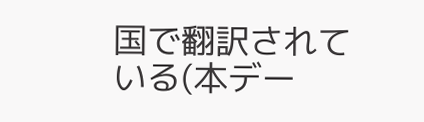国で翻訳されている(本デー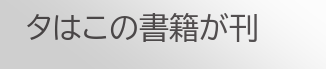タはこの書籍が刊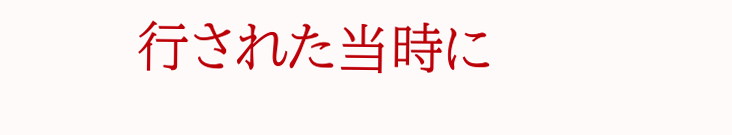行された当時に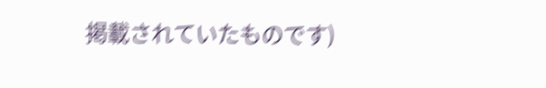掲載されていたものです)